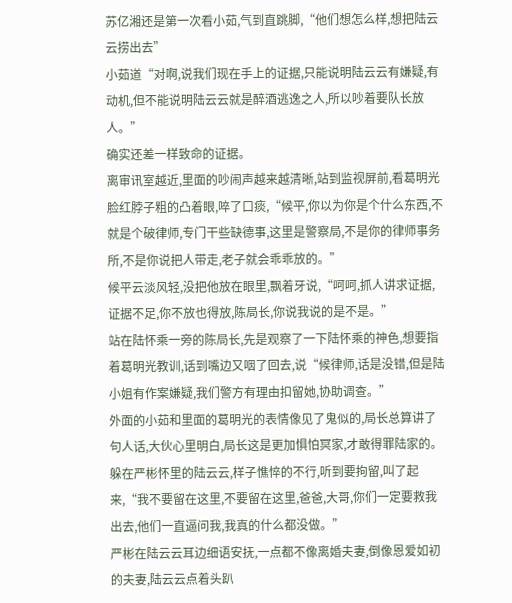苏亿湘还是第一次看小茹,气到直跳脚,“他们想怎么样,想把陆云云捞出去”
小茹道“对啊,说我们现在手上的证据,只能说明陆云云有嫌疑,有动机,但不能说明陆云云就是醉酒逃逸之人,所以吵着要队长放人。”
确实还差一样致命的证据。
离审讯室越近,里面的吵闹声越来越清晰,站到监视屏前,看葛明光脸红脖子粗的凸着眼,啐了口痰,“候平,你以为你是个什么东西,不就是个破律师,专门干些缺德事,这里是警察局,不是你的律师事务所,不是你说把人带走,老子就会乖乖放的。”
候平云淡风轻,没把他放在眼里,飘着牙说,“呵呵,抓人讲求证据,证据不足,你不放也得放,陈局长,你说我说的是不是。”
站在陆怀乘一旁的陈局长,先是观察了一下陆怀乘的神色,想要指着葛明光教训,话到嘴边又咽了回去,说“候律师,话是没错,但是陆小姐有作案嫌疑,我们警方有理由扣留她,协助调查。”
外面的小茹和里面的葛明光的表情像见了鬼似的,局长总算讲了句人话,大伙心里明白,局长这是更加惧怕冥家,才敢得罪陆家的。
躲在严彬怀里的陆云云,样子憔悴的不行,听到要拘留,叫了起来,“我不要留在这里,不要留在这里,爸爸,大哥,你们一定要救我出去,他们一直逼问我,我真的什么都没做。”
严彬在陆云云耳边细语安抚,一点都不像离婚夫妻,倒像恩爱如初的夫妻,陆云云点着头趴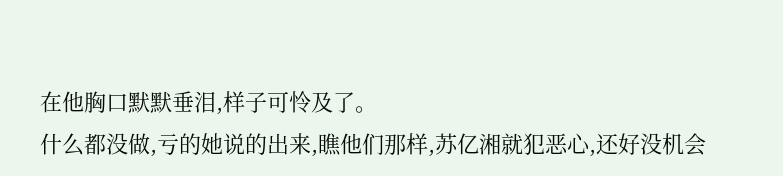在他胸口默默垂泪,样子可怜及了。
什么都没做,亏的她说的出来,瞧他们那样,苏亿湘就犯恶心,还好没机会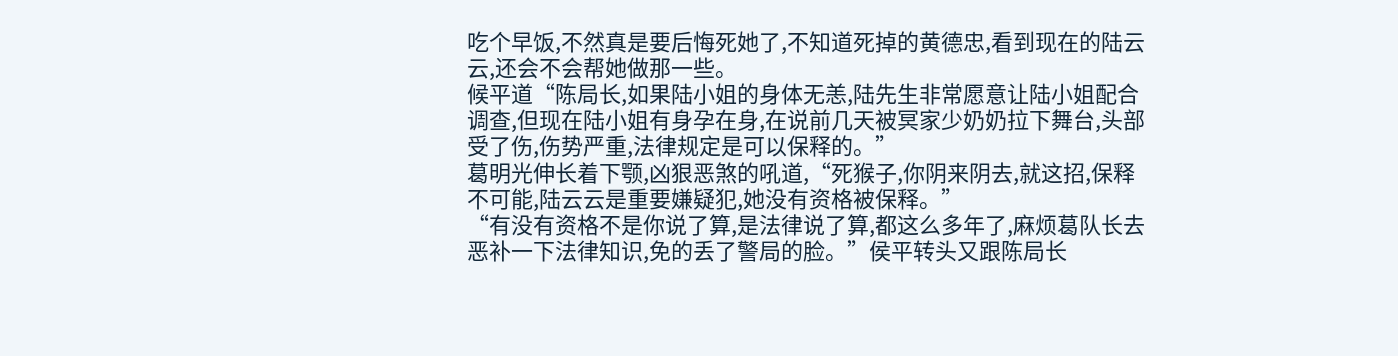吃个早饭,不然真是要后悔死她了,不知道死掉的黄德忠,看到现在的陆云云,还会不会帮她做那一些。
候平道“陈局长,如果陆小姐的身体无恙,陆先生非常愿意让陆小姐配合调查,但现在陆小姐有身孕在身,在说前几天被冥家少奶奶拉下舞台,头部受了伤,伤势严重,法律规定是可以保释的。”
葛明光伸长着下颚,凶狠恶煞的吼道,“死猴子,你阴来阴去,就这招,保释不可能,陆云云是重要嫌疑犯,她没有资格被保释。”
“有没有资格不是你说了算,是法律说了算,都这么多年了,麻烦葛队长去恶补一下法律知识,免的丢了警局的脸。”侯平转头又跟陈局长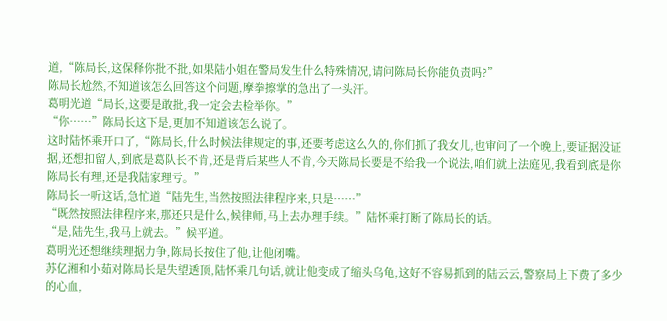道,“陈局长,这保释你批不批,如果陆小姐在警局发生什么特殊情况,请问陈局长你能负责吗?”
陈局长尬然,不知道该怎么回答这个问题,摩拳擦掌的急出了一头汗。
葛明光道“局长,这要是敢批,我一定会去检举你。”
“你……”陈局长这下是,更加不知道该怎么说了。
这时陆怀乘开口了,“陈局长,什么时候法律规定的事,还要考虑这么久的,你们抓了我女儿,也审问了一个晚上,要证据没证据,还想扣留人,到底是葛队长不肯,还是背后某些人不肯,今天陈局长要是不给我一个说法,咱们就上法庭见,我看到底是你陈局长有理,还是我陆家理亏。”
陈局长一听这话,急忙道“陆先生,当然按照法律程序来,只是……”
“既然按照法律程序来,那还只是什么,候律师,马上去办理手续。”陆怀乘打断了陈局长的话。
“是,陆先生,我马上就去。”候平道。
葛明光还想继续理据力争,陈局长按住了他,让他闭嘴。
苏亿湘和小茹对陈局长是失望透顶,陆怀乘几句话,就让他变成了缩头乌龟,这好不容易抓到的陆云云,警察局上下费了多少的心血,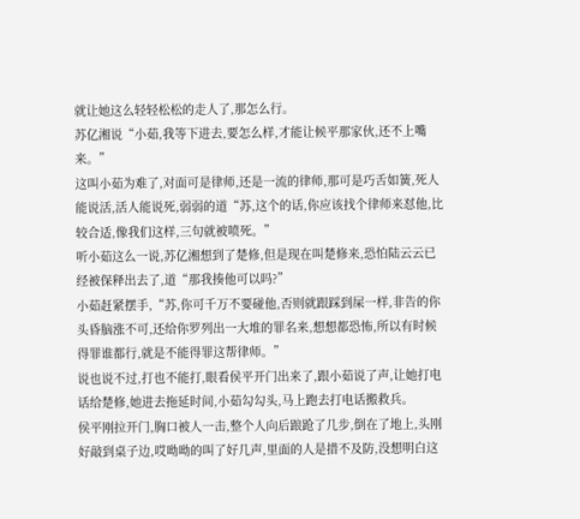就让她这么轻轻松松的走人了,那怎么行。
苏亿湘说“小茹,我等下进去,要怎么样,才能让候平那家伙,还不上嘴来。”
这叫小茹为难了,对面可是律师,还是一流的律师,那可是巧舌如簧,死人能说活,活人能说死,弱弱的道“苏,这个的话,你应该找个律师来怼他,比较合适,像我们这样,三句就被喷死。”
听小茹这么一说,苏亿湘想到了楚修,但是现在叫楚修来,恐怕陆云云已经被保释出去了,道“那我揍他可以吗?”
小茹赶紧摆手,“苏,你可千万不要碰他,否则就跟踩到屎一样,非告的你头昏脑涨不可,还给你罗列出一大堆的罪名来,想想都恐怖,所以有时候得罪谁都行,就是不能得罪这帮律师。”
说也说不过,打也不能打,眼看侯平开门出来了,跟小茹说了声,让她打电话给楚修,她进去拖延时间,小茹勾勾头,马上跑去打电话搬救兵。
侯平刚拉开门,胸口被人一击,整个人向后踉跄了几步,倒在了地上,头刚好敲到桌子边,哎呦呦的叫了好几声,里面的人是措不及防,没想明白这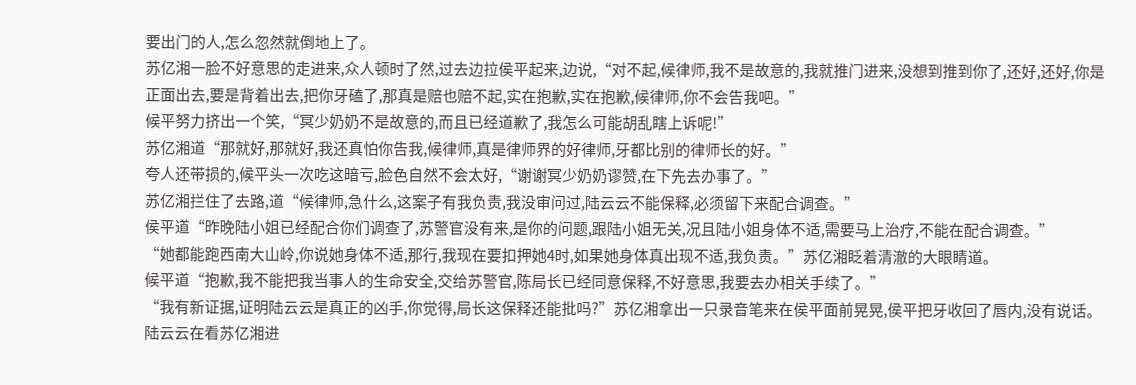要出门的人,怎么忽然就倒地上了。
苏亿湘一脸不好意思的走进来,众人顿时了然,过去边拉侯平起来,边说,“对不起,候律师,我不是故意的,我就推门进来,没想到推到你了,还好,还好,你是正面出去,要是背着出去,把你牙磕了,那真是赔也赔不起,实在抱歉,实在抱歉,候律师,你不会告我吧。”
候平努力挤出一个笑,“冥少奶奶不是故意的,而且已经道歉了,我怎么可能胡乱瞎上诉呢!”
苏亿湘道“那就好,那就好,我还真怕你告我,候律师,真是律师界的好律师,牙都比别的律师长的好。”
夸人还带损的,候平头一次吃这暗亏,脸色自然不会太好,“谢谢冥少奶奶谬赞,在下先去办事了。”
苏亿湘拦住了去路,道“候律师,急什么,这案子有我负责,我没审问过,陆云云不能保释,必须留下来配合调查。”
侯平道“昨晚陆小姐已经配合你们调查了,苏警官没有来,是你的问题,跟陆小姐无关,况且陆小姐身体不适,需要马上治疗,不能在配合调查。”
“她都能跑西南大山岭,你说她身体不适,那行,我现在要扣押她4时,如果她身体真出现不适,我负责。”苏亿湘眨着清澈的大眼睛道。
候平道“抱歉,我不能把我当事人的生命安全,交给苏警官,陈局长已经同意保释,不好意思,我要去办相关手续了。”
“我有新证据,证明陆云云是真正的凶手,你觉得,局长这保释还能批吗?”苏亿湘拿出一只录音笔来在侯平面前晃晃,侯平把牙收回了唇内,没有说话。
陆云云在看苏亿湘进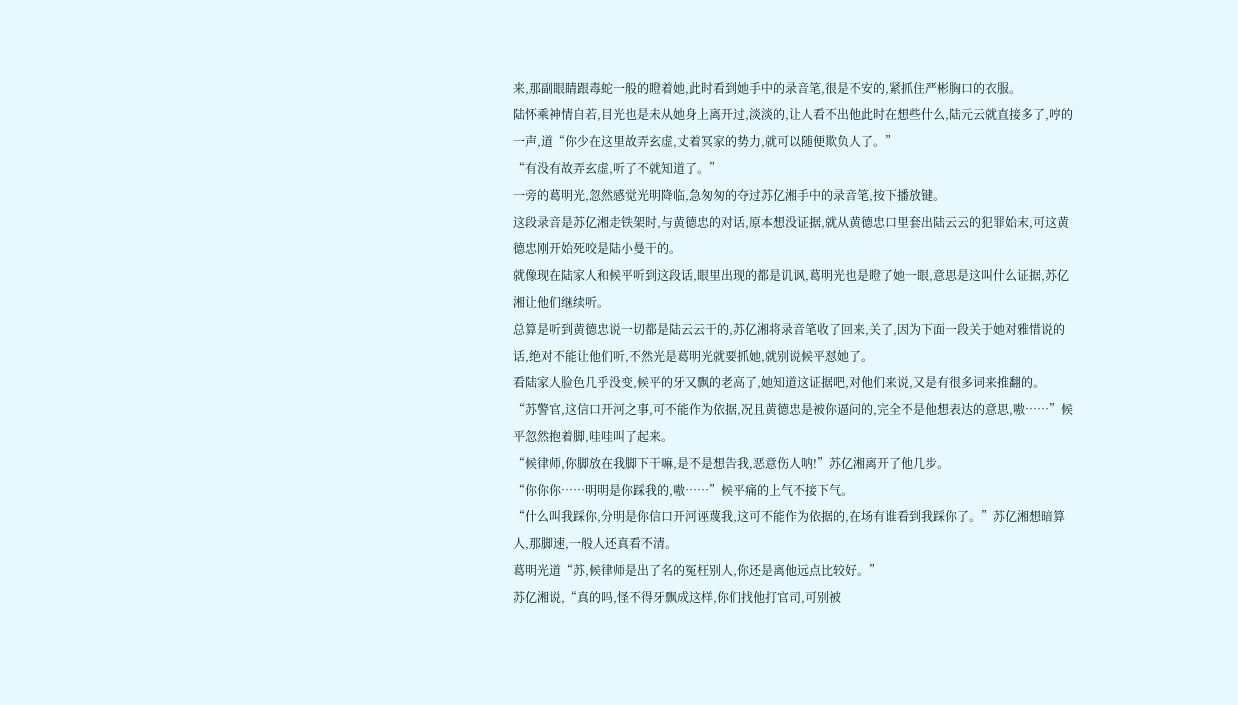来,那副眼睛跟毒蛇一般的瞪着她,此时看到她手中的录音笔,很是不安的,紧抓住严彬胸口的衣服。
陆怀乘神情自若,目光也是未从她身上离开过,淡淡的,让人看不出他此时在想些什么,陆元云就直接多了,哼的一声,道“你少在这里故弄玄虚,丈着冥家的势力,就可以随便欺负人了。”
“有没有故弄玄虚,听了不就知道了。”
一旁的葛明光,忽然感觉光明降临,急匆匆的夺过苏亿湘手中的录音笔,按下播放键。
这段录音是苏亿湘走铁架时,与黄德忠的对话,原本想没证据,就从黄德忠口里套出陆云云的犯罪始末,可这黄德忠刚开始死咬是陆小曼干的。
就像现在陆家人和候平听到这段话,眼里出现的都是讥讽,葛明光也是瞪了她一眼,意思是这叫什么证据,苏亿湘让他们继续听。
总算是听到黄德忠说一切都是陆云云干的,苏亿湘将录音笔收了回来,关了,因为下面一段关于她对雅惜说的话,绝对不能让他们听,不然光是葛明光就要抓她,就别说候平怼她了。
看陆家人脸色几乎没变,候平的牙又飘的老高了,她知道这证据吧,对他们来说,又是有很多词来推翻的。
“苏警官,这信口开河之事,可不能作为依据,况且黄德忠是被你逼问的,完全不是他想表达的意思,嗷……”候平忽然抱着脚,哇哇叫了起来。
“候律师,你脚放在我脚下干嘛,是不是想告我,恶意伤人呐!”苏亿湘离开了他几步。
“你你你……明明是你踩我的,嗷……”候平痛的上气不接下气。
“什么叫我踩你,分明是你信口开河诬蔑我,这可不能作为依据的,在场有谁看到我踩你了。”苏亿湘想暗算人,那脚速,一般人还真看不清。
葛明光道“苏,候律师是出了名的冤枉别人,你还是离他远点比较好。”
苏亿湘说,“真的吗,怪不得牙飘成这样,你们找他打官司,可别被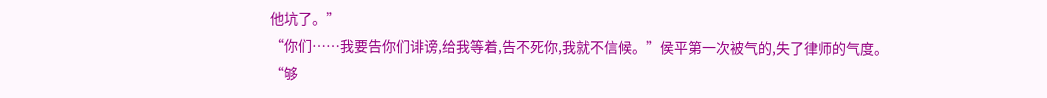他坑了。”
“你们……我要告你们诽谤,给我等着,告不死你,我就不信候。”侯平第一次被气的,失了律师的气度。
“够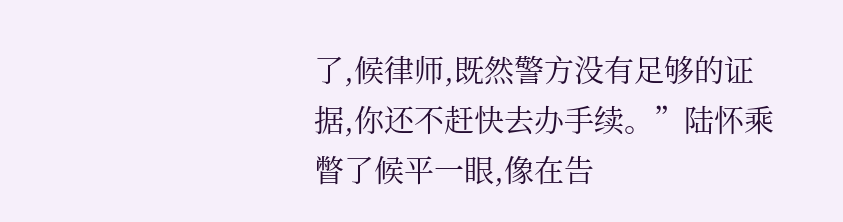了,候律师,既然警方没有足够的证据,你还不赶快去办手续。”陆怀乘瞥了候平一眼,像在告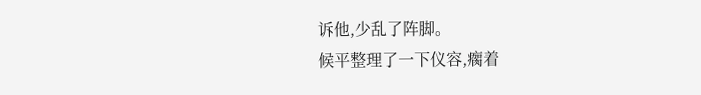诉他,少乱了阵脚。
候平整理了一下仪容,瘸着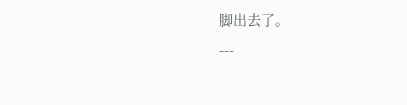脚出去了。
---